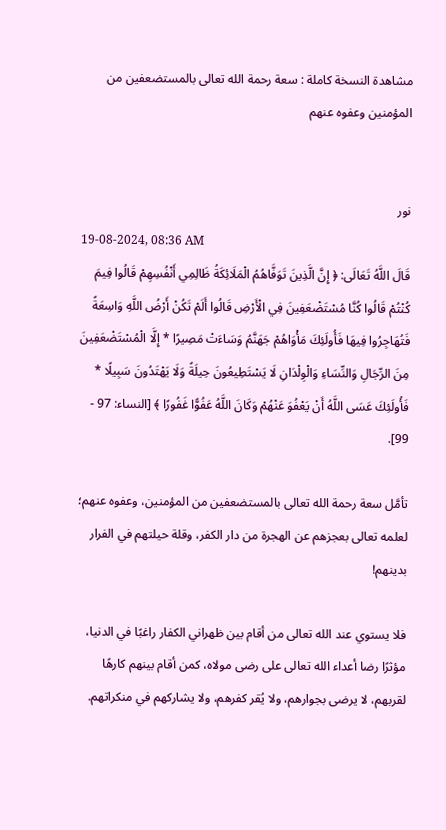مشاهدة النسخة كاملة : سعة رحمة الله تعالى بالمستضعفين من المؤمنين وعفوه عنهم


نور
19-08-2024, 08:36 AM
قَالَ اللَّهُ تَعَالَى: ﴿ إِنَّ الَّذِينَ تَوَفَّاهُمُ الْمَلَائِكَةُ ظَالِمِي أَنْفُسِهِمْ قَالُوا فِيمَ كُنْتُمْ قَالُوا كُنَّا مُسْتَضْعَفِينَ فِي الْأَرْضِ قَالُوا أَلَمْ تَكُنْ أَرْضُ اللَّهِ وَاسِعَةً فَتُهَاجِرُوا فِيهَا فَأُولَئِكَ مَأْوَاهُمْ جَهَنَّمُ وَسَاءَتْ مَصِيرًا * إِلَّا الْمُسْتَضْعَفِينَ مِنَ الرِّجَالِ وَالنِّسَاءِ وَالْوِلْدَانِ لَا يَسْتَطِيعُونَ حِيلَةً وَلَا يَهْتَدُونَ سَبِيلًا * فَأُولَئِكَ عَسَى اللَّهُ أَنْ يَعْفُوَ عَنْهُمْ وَكَانَ اللَّهُ عَفُوًّا غَفُورًا ﴾ [النساء: 97 - 99].

تأمَّل سعة رحمة الله تعالى بالمستضعفين من المؤمنين، وعفوه عنهم؛ لعلمه تعالى بعجزهم عن الهجرة من دار الكفر، وقلة حيلتهم في الفرار بدينهم!

فلا يستوي عند الله تعالى من أقام بين ظهراني الكفار راغبًا في الدنيا، مؤثرًا رضا أعداء الله تعالى على رضى مولاه، كمن أقام بينهم كارهًا لقربهم، لا يرضى بجوارهم، ولا يُقر كفرهم، ولا يشاركهم في منكراتهم.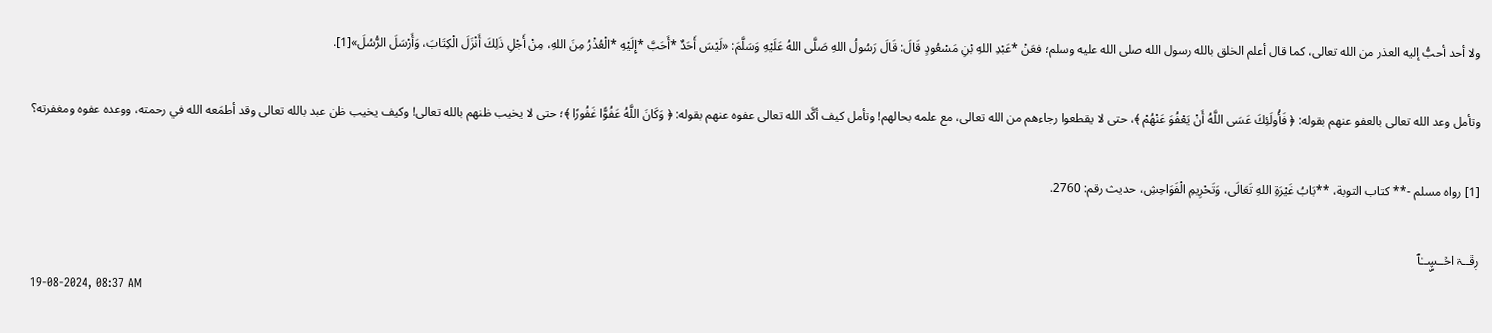ولا أحد أحبُّ إليه العذر من الله تعالى، كما قال أعلم الخلق بالله رسول الله صلى الله عليه وسلم؛ فعَنْ *عَبْدِ اللهِ بْنِ مَسْعُودٍ قَالَ: قَالَ رَسُولُ اللهِ صَلَّى اللهُ عَلَيْهِ وَسَلَّمَ: «لَيْسَ أَحَدٌ *أَحَبَّ *إِلَيْهِ *الْعُذْرُ مِنَ اللهِ، مِنْ أَجْلِ ذَلِكَ أَنْزَلَ الْكِتَابَ، وَأَرْسَلَ الرُّسُلَ»[1].

وتأمل وعد الله تعالى بالعفو عنهم بقوله: ﴿ فَأُولَئِكَ عَسَى اللَّهُ أَنْ يَعْفُوَ عَنْهُمْ ﴾، حتى لا يقطعوا رجاءهم من الله تعالى، مع علمه بحالهم! وتأمل كيف أكَّد الله تعالى عفوه عنهم بقوله: ﴿ وَكَانَ اللَّهُ عَفُوًّا غَفُورًا ﴾؛ حتى لا يخيب ظنهم بالله تعالى! وكيف يخيب ظن عبد بالله تعالى وقد أطمَعه الله في رحمته، ووعده عفوه ومغفرته؟

[1] رواه مسلم -** كتاب التوبة، **بَابُ غَيْرَةِ اللهِ تَعَالَى، وَتَحْرِيمِ الْفَوَاحِشِ، حديث رقم: 2760.

ڔڦــۃ احۡــڛۣــٰٱ
19-08-2024, 08:37 AM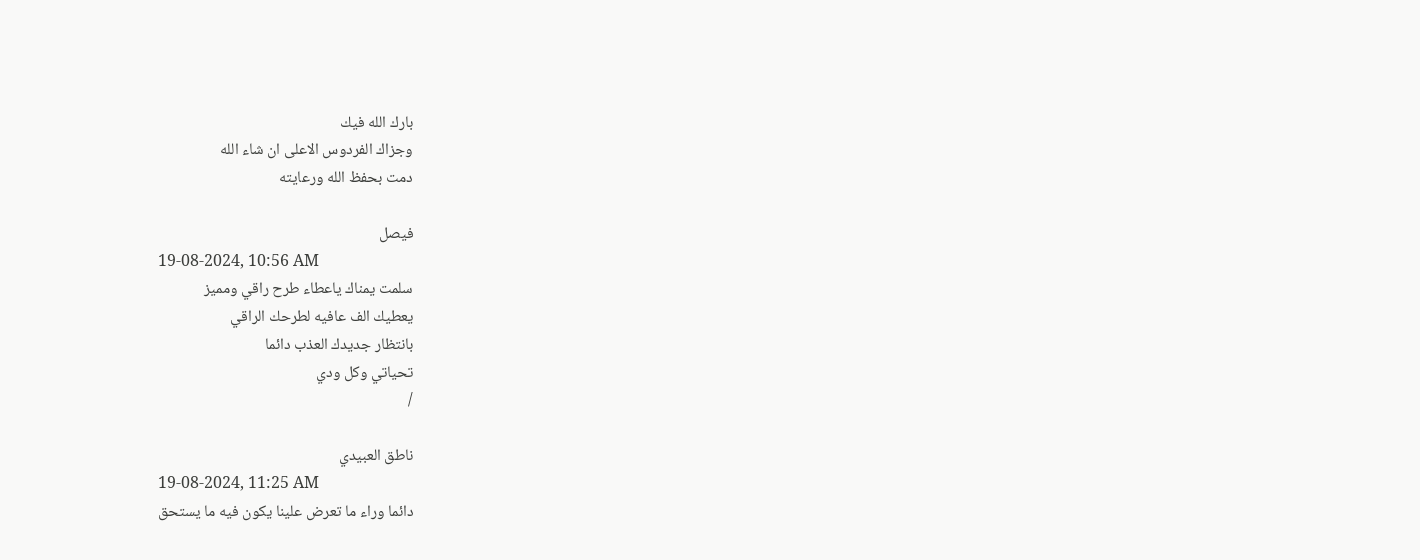بارك الله فيك
وجزاك الفردوس الاعلى ان شاء الله
دمت بحفظ الله ورعايته

فيصل
19-08-2024, 10:56 AM
سلمت يمناك ياعطاء طرح راقي ومميز
يعطيك الف عافيه لطرحك الراقي
بانتظار جديدك العذب دائما
تحياتي وكل ودي
/

ناطق العبيدي
19-08-2024, 11:25 AM
دائما وراء ما تعرض علينا يكون فيه ما يستحق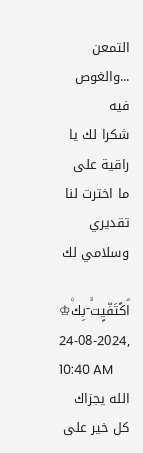التمعن ...والغوص فيه
شكرا لك يا راقية على ما اخترت لنا
تقديري وسلامي لك

اۘكًتَفّيٍتۙ ۤبِكۨ♔
24-08-2024, 10:40 AM
الله يجزاك كل خير على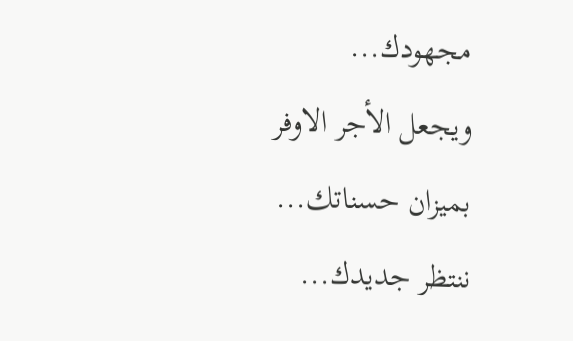مجهودك...
ويجعل الأجر الاوفر بميزان حسناتك...
ننتظر جديدك...